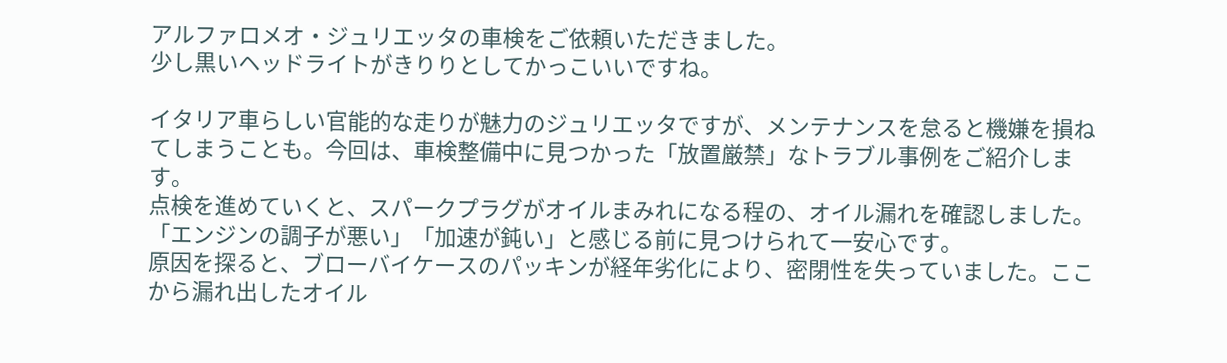アルファロメオ・ジュリエッタの車検をご依頼いただきました。
少し黒いヘッドライトがきりりとしてかっこいいですね。

イタリア車らしい官能的な走りが魅力のジュリエッタですが、メンテナンスを怠ると機嫌を損ねてしまうことも。今回は、車検整備中に見つかった「放置厳禁」なトラブル事例をご紹介します。
点検を進めていくと、スパークプラグがオイルまみれになる程の、オイル漏れを確認しました。 「エンジンの調子が悪い」「加速が鈍い」と感じる前に見つけられて一安心です。
原因を探ると、ブローバイケースのパッキンが経年劣化により、密閉性を失っていました。ここから漏れ出したオイル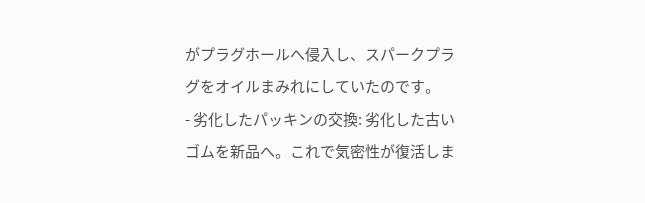がプラグホールへ侵入し、スパークプラグをオイルまみれにしていたのです。
- 劣化したパッキンの交換: 劣化した古いゴムを新品へ。これで気密性が復活しま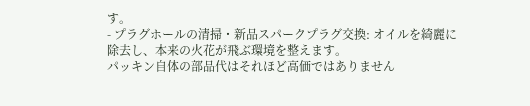す。
- プラグホールの清掃・新品スパークプラグ交換: オイルを綺麗に除去し、本来の火花が飛ぶ環境を整えます。
パッキン自体の部品代はそれほど高価ではありません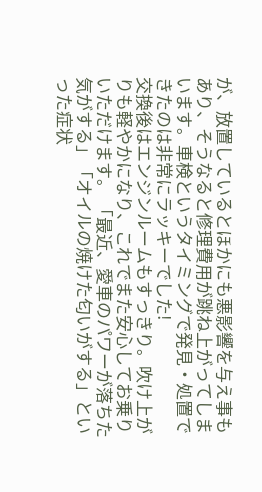が、放置しているとほかにも悪影響を与え事もあり、そうなると修理費用が跳ね上がってしまいます。車検というタイミングで発見・処置できたのは非常にラッキーでした!
交換後はエンジンルームもすっきり。吹け上がりも軽やかになり、これでまた安心してお乗りいただけます。 「最近、愛車のパワーが落ちた気がする」「オイルの焼けた匂いがする」といった症状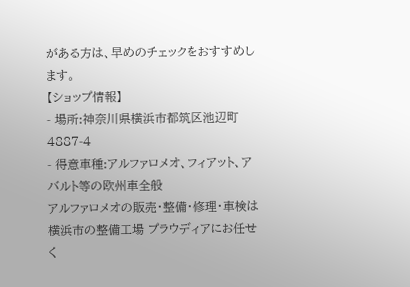がある方は、早めのチェックをおすすめします。
【ショップ情報】
- 場所:神奈川県横浜市都筑区池辺町4887-4
- 得意車種:アルファロメオ、フィアット、アバルト等の欧州車全般
アルファロメオの販売・整備・修理・車検は横浜市の整備工場 プラウディアにお任せく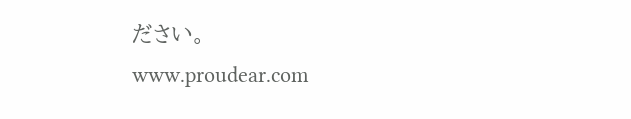ださい。
www.proudear.com